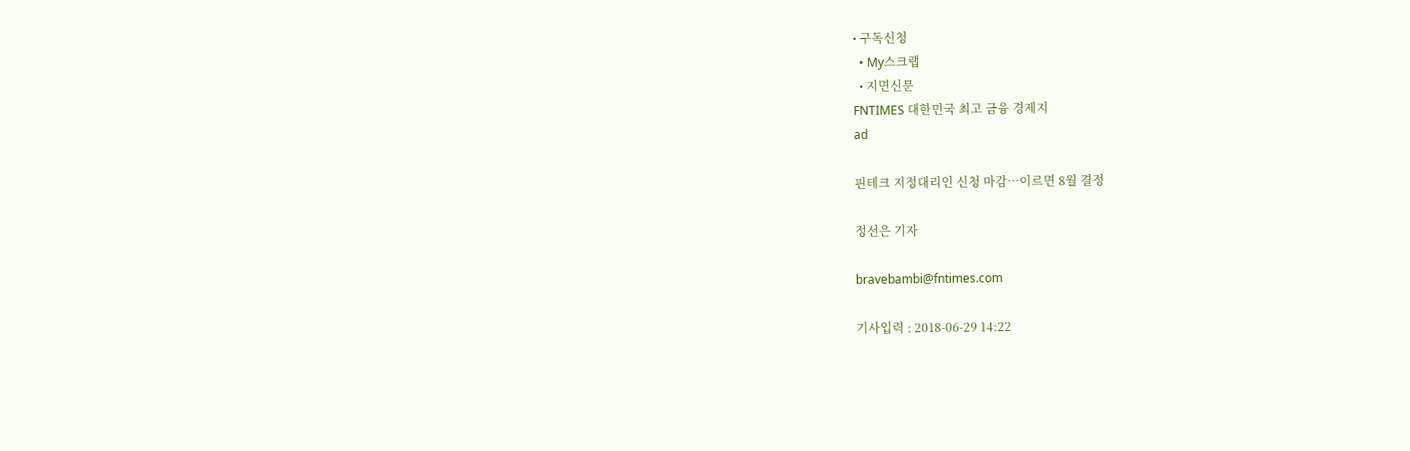• 구독신청
  • My스크랩
  • 지면신문
FNTIMES 대한민국 최고 금융 경제지
ad

핀테크 지정대리인 신청 마감…이르면 8월 결정

정선은 기자

bravebambi@fntimes.com

기사입력 : 2018-06-29 14:22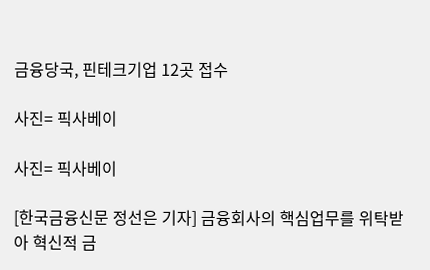금융당국, 핀테크기업 12곳 접수

사진= 픽사베이

사진= 픽사베이

[한국금융신문 정선은 기자] 금융회사의 핵심업무를 위탁받아 혁신적 금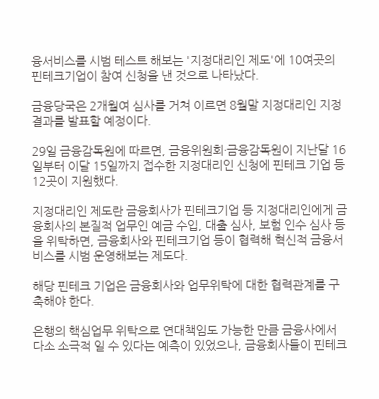융서비스를 시범 테스트 해보는 '지정대리인 제도'에 10여곳의 핀테크기업이 참여 신청을 낸 것으로 나타났다.

금융당국은 2개월여 심사를 거쳐 이르면 8월말 지정대리인 지정 결과를 발표할 예정이다.

29일 금융감독원에 따르면, 금융위원회·금융감독원이 지난달 16일부터 이달 15일까지 접수한 지정대리인 신청에 핀테크 기업 등 12곳이 지원했다.

지정대리인 제도란 금융회사가 핀테크기업 등 지정대리인에게 금융회사의 본질적 업무인 예금 수입, 대출 심사, 보험 인수 심사 등을 위탁하면, 금융회사와 핀테크기업 등이 협력해 혁신적 금융서비스를 시범 운영해보는 제도다.

해당 핀테크 기업은 금융회사와 업무위탁에 대한 협력관계를 구축해야 한다.

은행의 핵심업무 위탁으로 연대책임도 가능한 만큼 금융사에서 다소 소극적 일 수 있다는 예측이 있었으나, 금융회사들이 핀테크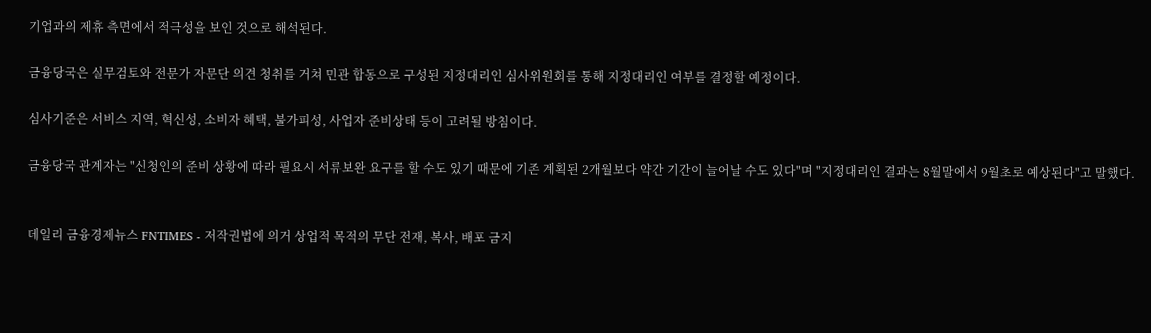기업과의 제휴 측면에서 적극성을 보인 것으로 해석된다.

금융당국은 실무검토와 전문가 자문단 의견 청취를 거쳐 민관 합동으로 구성된 지정대리인 심사위원회를 통해 지정대리인 여부를 결정할 예정이다.

심사기준은 서비스 지역, 혁신성, 소비자 혜택, 불가피성, 사업자 준비상태 등이 고려될 방침이다.

금융당국 관계자는 "신청인의 준비 상황에 따라 필요시 서류보완 요구를 할 수도 있기 때문에 기존 계획된 2개월보다 약간 기간이 늘어날 수도 있다"며 "지정대리인 결과는 8월말에서 9월초로 예상된다"고 말했다.


데일리 금융경제뉴스 FNTIMES - 저작권법에 의거 상업적 목적의 무단 전재, 복사, 배포 금지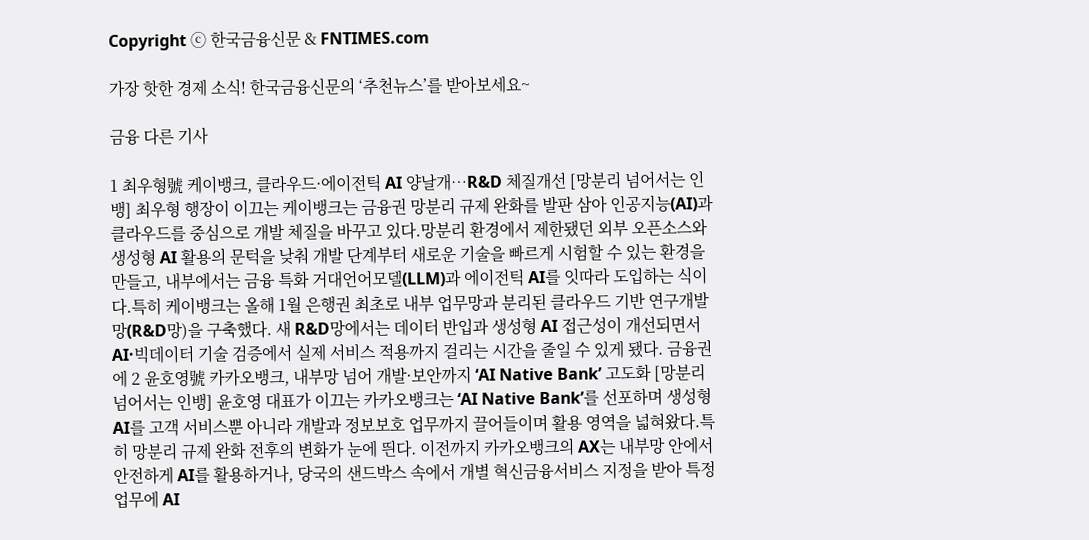Copyright ⓒ 한국금융신문 & FNTIMES.com

가장 핫한 경제 소식! 한국금융신문의 ‘추천뉴스’를 받아보세요~

금융 다른 기사

1 최우형號 케이뱅크, 클라우드·에이전틱 AI 양날개…R&D 체질개선 [망분리 넘어서는 인뱅] 최우형 행장이 이끄는 케이뱅크는 금융권 망분리 규제 완화를 발판 삼아 인공지능(AI)과 클라우드를 중심으로 개발 체질을 바꾸고 있다.망분리 환경에서 제한됐던 외부 오픈소스와 생성형 AI 활용의 문턱을 낮춰 개발 단계부터 새로운 기술을 빠르게 시험할 수 있는 환경을 만들고, 내부에서는 금융 특화 거대언어모델(LLM)과 에이전틱 AI를 잇따라 도입하는 식이다.특히 케이뱅크는 올해 1월 은행권 최초로 내부 업무망과 분리된 클라우드 기반 연구개발망(R&D망)을 구축했다. 새 R&D망에서는 데이터 반입과 생성형 AI 접근성이 개선되면서 AI·빅데이터 기술 검증에서 실제 서비스 적용까지 걸리는 시간을 줄일 수 있게 됐다. 금융권에 2 윤호영號 카카오뱅크, 내부망 넘어 개발·보안까지 ‘AI Native Bank’ 고도화 [망분리 넘어서는 인뱅] 윤호영 대표가 이끄는 카카오뱅크는 ‘AI Native Bank’를 선포하며 생성형 AI를 고객 서비스뿐 아니라 개발과 정보보호 업무까지 끌어들이며 활용 영역을 넓혀왔다.특히 망분리 규제 완화 전후의 변화가 눈에 띈다. 이전까지 카카오뱅크의 AX는 내부망 안에서 안전하게 AI를 활용하거나, 당국의 샌드박스 속에서 개별 혁신금융서비스 지정을 받아 특정 업무에 AI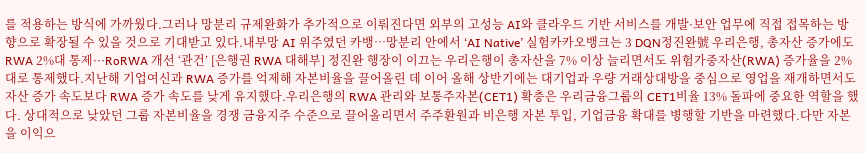를 적용하는 방식에 가까웠다.그러나 망분리 규제완화가 추가적으로 이뤄진다면 외부의 고성능 AI와 클라우드 기반 서비스를 개발·보안 업무에 직접 접목하는 방향으로 확장될 수 있을 것으로 기대받고 있다.내부망 AI 위주였던 카뱅…망분리 안에서 ‘AI Native’ 실험카카오뱅크는 3 DQN정진완號 우리은행, 총자산 증가에도 RWA 2%대 통제···RoRWA 개선 ‘관건’ [은행권 RWA 대해부] 정진완 행장이 이끄는 우리은행이 총자산을 7% 이상 늘리면서도 위험가중자산(RWA) 증가율을 2%대로 통제했다.지난해 기업여신과 RWA 증가를 억제해 자본비율을 끌어올린 데 이어 올해 상반기에는 대기업과 우량 거래상대방을 중심으로 영업을 재개하면서도 자산 증가 속도보다 RWA 증가 속도를 낮게 유지했다.우리은행의 RWA 관리와 보통주자본(CET1) 확충은 우리금융그룹의 CET1비율 13% 돌파에 중요한 역할을 했다. 상대적으로 낮았던 그룹 자본비율을 경쟁 금융지주 수준으로 끌어올리면서 주주환원과 비은행 자본 투입, 기업금융 확대를 병행할 기반을 마련했다.다만 자본을 이익으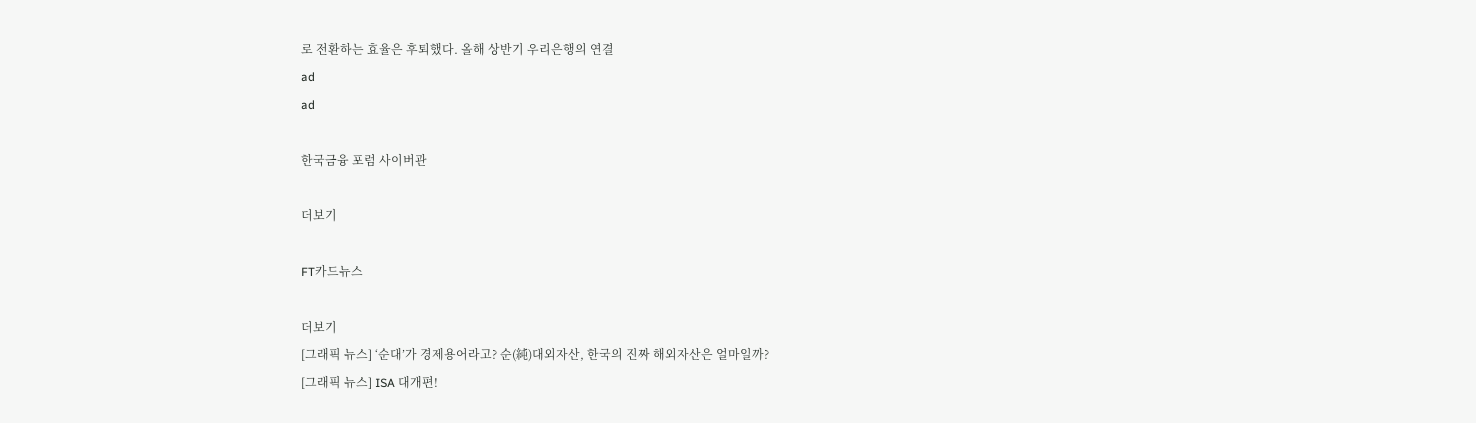로 전환하는 효율은 후퇴했다. 올해 상반기 우리은행의 연결
ad
ad

한국금융 포럼 사이버관

더보기

FT카드뉴스

더보기
[그래픽 뉴스] ‘순대’가 경제용어라고? 순(純)대외자산, 한국의 진짜 해외자산은 얼마일까?
[그래픽 뉴스] ISA 대개편!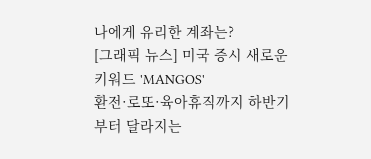나에게 유리한 계좌는?
[그래픽 뉴스] 미국 증시 새로운 키워드 'MANGOS'
환전·로또·육아휴직까지 하반기부터 달라지는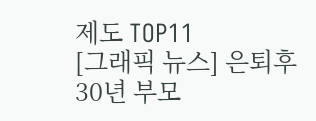제도 TOP11
[그래픽 뉴스] 은퇴후 30년 부모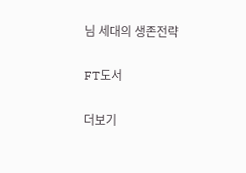님 세대의 생존전략

FT도서

더보기